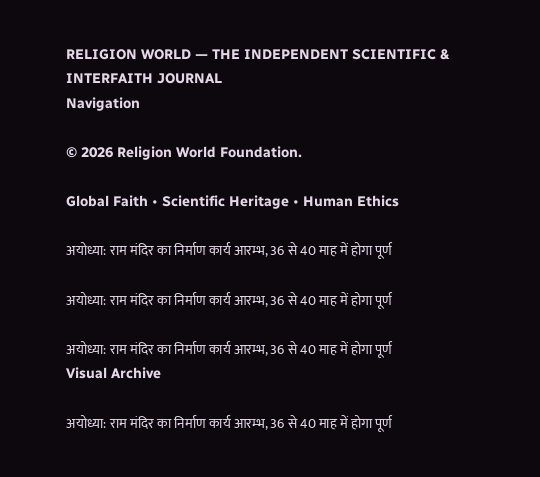RELIGION WORLD — THE INDEPENDENT SCIENTIFIC & INTERFAITH JOURNAL
Navigation

© 2026 Religion World Foundation.

Global Faith • Scientific Heritage • Human Ethics

अयोध्या: राम मंदिर का निर्माण कार्य आरम्भ, 36 से 40 माह में होगा पूर्ण

अयोध्या: राम मंदिर का निर्माण कार्य आरम्भ, 36 से 40 माह में होगा पूर्ण

अयोध्या: राम मंदिर का निर्माण कार्य आरम्भ, 36 से 40 माह में होगा पूर्ण
Visual Archive

अयोध्या: राम मंदिर का निर्माण कार्य आरम्भ, 36 से 40 माह में होगा पूर्ण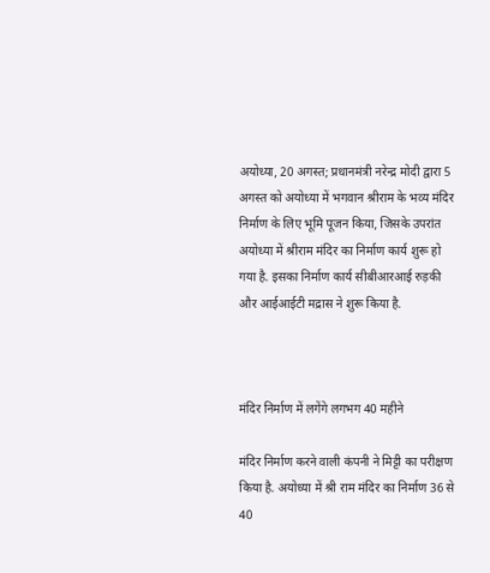अयोध्या, 20 अगस्त; प्रधानमंत्री नरेन्द्र मोदी द्वारा 5 अगस्त को अयोध्या में भगवान श्रीराम के भव्य मंदिर निर्माण के लिए भूमि पूजन किया, जिसके उपरांत अयोध्या में श्रीराम मंदिर का निर्माण कार्य शुरू हो गया है. इसका निर्माण कार्य सीबीआरआई रुड़की और आईआईटी मद्रास ने शुरू किया है.



मंदिर निर्माण में लगेंगे लगभग 40 महीने

मंदिर निर्माण करने वाली कंपनी ने मिट्टी का परीक्षण किया है. अयोध्या में श्री राम मंदिर का निर्माण 36 से 40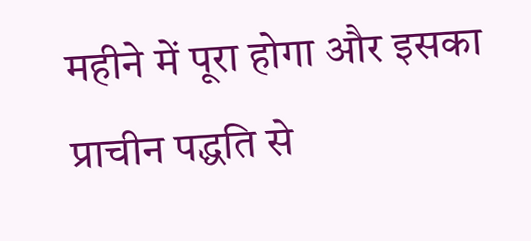महीने में पूरा होगा और इसका प्राचीन पद्धति से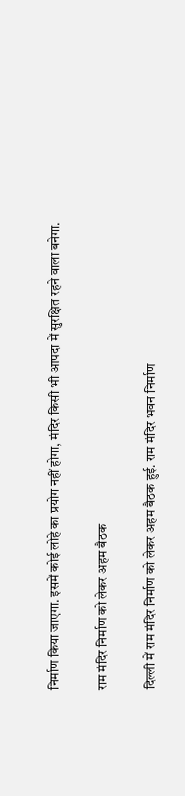निर्माण किया जाएगा. इसमें कोई लोहे का प्रयोग नहीं होगा, मंदिर किसी भी आपदा में सुरक्षित रहने वाला बनेगा.

राम मंदिर निर्माण को लेकर अहम बैठक

दिल्ली में राम मंदिर निर्माण को लेकर अहम बैठक हुई. राम मंदिर भवन निर्माण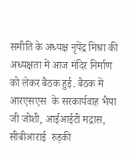समीति के अध्यक्ष नृपेंद्र मिश्रा की अध्यक्षता में आज मंदिर निर्माण को लेकर बैठक हुई. बैठक में आरएसएस  के सरकार्यवाह भैया जी जोशी, आईआईटी मद्रास, सीबीआराई  रुड़की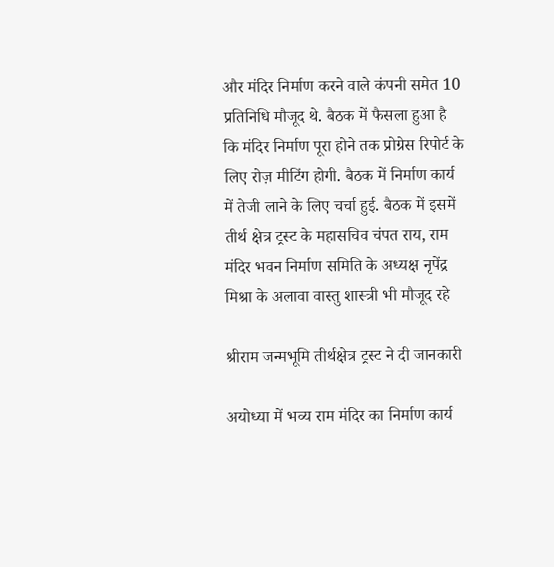और मंदिर निर्माण करने वाले कंपनी समेत 10 प्रतिनिधि मौजूद थे. बैठक में फैसला हुआ है कि मंदिर निर्माण पूरा होने तक प्रोग्रेस रिपोर्ट के लिए रोज़ मीटिंग होगी. बैठक में निर्माण कार्य में तेजी लाने के लिए चर्चा हुई. बैठक में इसमें तीर्थ क्षेत्र ट्रस्ट के महासचिव चंपत राय, राम मंदिर भवन निर्माण समिति के अध्यक्ष नृपेंद्र मिश्रा के अलावा वास्तु शास्त्री भी मौजूद रहे

श्रीराम जन्मभूमि तीर्थक्षेत्र ट्रस्ट ने दी जानकारी

अयोध्या में भव्य राम मंदिर का निर्माण कार्य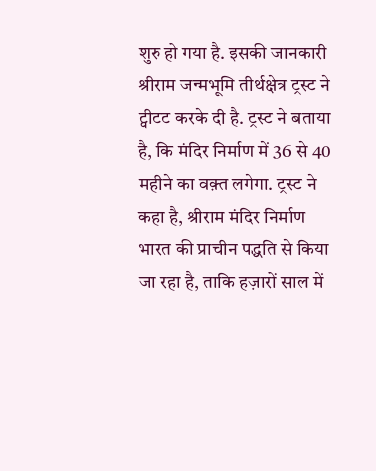शुरु हो गया है. इसकी जानकारी श्रीराम जन्मभूमि तीर्थक्षेत्र ट्रस्ट ने ट्वीटट करके दी है. ट्रस्ट ने बताया है, कि मंदिर निर्माण में 36 से 40 महीने का वक़्त लगेगा. ट्रस्ट ने कहा है, श्रीराम मंदिर निर्माण भारत की प्राचीन पद्धति से किया जा रहा है, ताकि हज़ारों साल में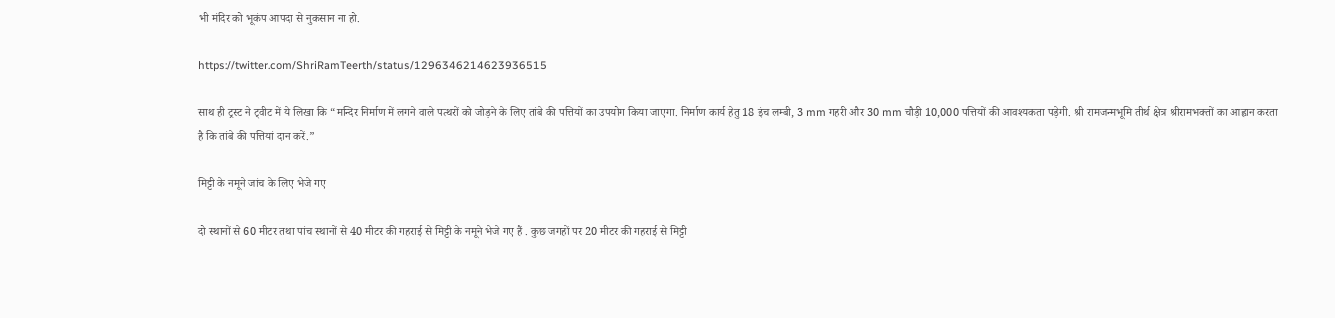भी मंदिर को भूकंप आपदा से नुकसान ना हो.

https://twitter.com/ShriRamTeerth/status/1296346214623936515

साथ ही ट्रस्ट ने ट्वीट में ये लिखा कि “मन्दिर निर्माण में लगने वाले पत्थरों को जोड़ने के लिए तांबे की पत्तियों का उपयोग किया जाएगा. निर्माण कार्य हेतु 18 इंच लम्बी, 3 mm गहरी और 30 mm चौड़ी 10,000 पत्तियों की आवश्यकता पड़ेगी. श्री रामजन्मभूमि तीर्थ क्षेत्र श्रीरामभक्तों का आह्वान करता है कि तांबे की पत्तियां दान करें.”

मिट्टी के नमूने जांच के लिए भेजे गए

दो स्थानों से 60 मीटर तथा पांच स्थानों से 40 मीटर की गहराई से मिट्टी के नमूने भेजे गए हैं . कुछ जगहों पर 20 मीटर की गहराई से मिट्टी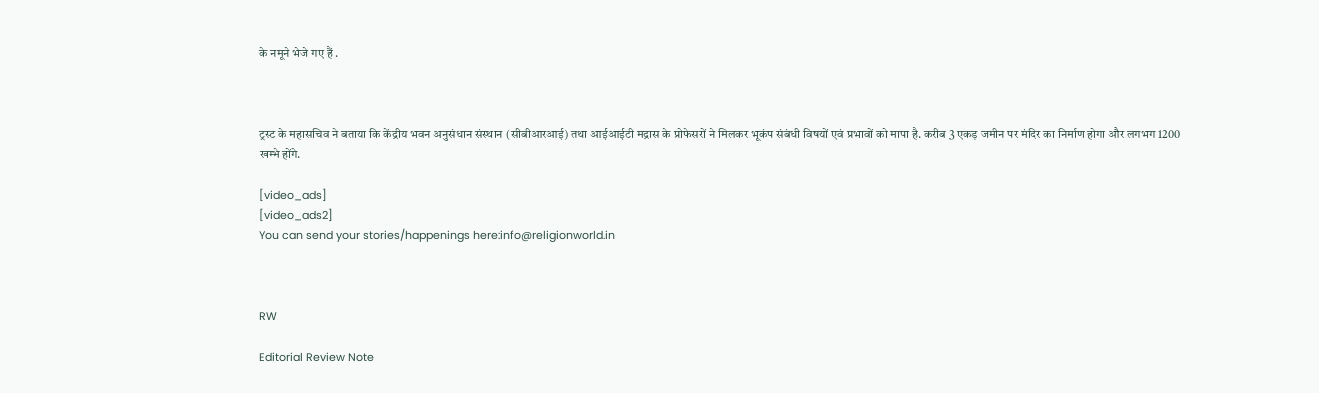के नमूने भेजे गए हैं .



ट्रस्ट के महासचिव ने बताया कि केंद्रीय भवन अनुसंधान संस्थान (सीबीआरआई) तथा आईआईटी मद्रास के प्रोफेसरों ने मिलकर भूकंप संबंधी विषयों एवं प्रभावों को मापा है. करीब 3 एकड़ जमीन पर मंदिर का निर्माण होगा और लगभग 1200 खम्भे होंगे.

[video_ads]
[video_ads2]
You can send your stories/happenings here:info@religionworld.in



RW

Editorial Review Note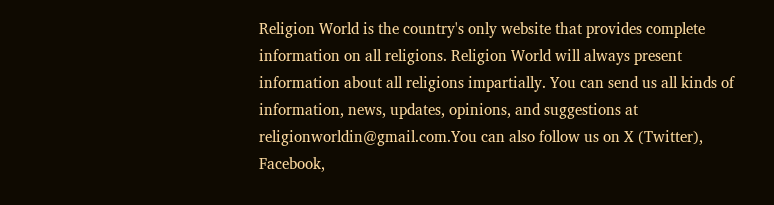Religion World is the country's only website that provides complete information on all religions. Religion World will always present information about all religions impartially. You can send us all kinds of information, news, updates, opinions, and suggestions at religionworldin@gmail.com.You can also follow us on X (Twitter), Facebook,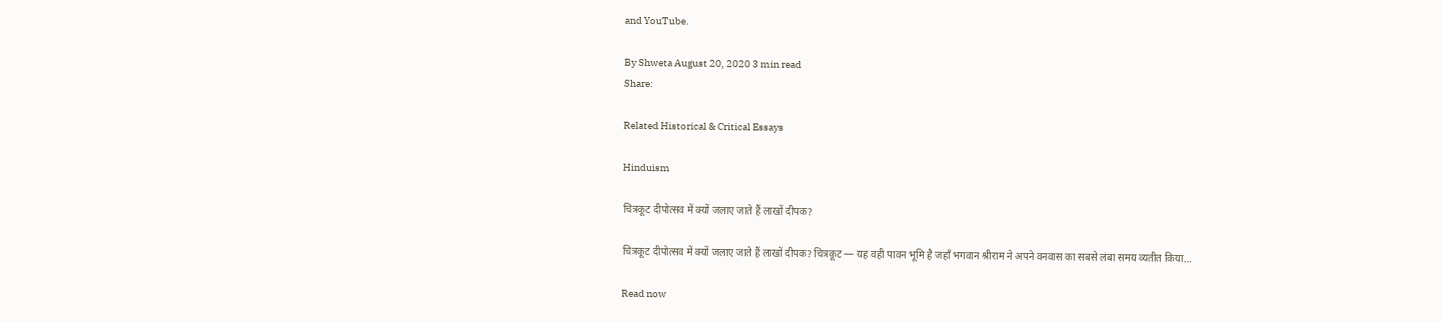and YouTube.

By Shweta August 20, 2020 3 min read
Share:

Related Historical & Critical Essays

Hinduism

चित्रकूट दीपोत्सव में क्यों जलाए जाते हैं लाखों दीपक?

चित्रकूट दीपोत्सव में क्यों जलाए जाते हैं लाखों दीपक? चित्रकूट — यह वही पावन भूमि है जहाँ भगवान श्रीराम ने अपने वनवास का सबसे लंबा समय व्यतीत किया…

Read now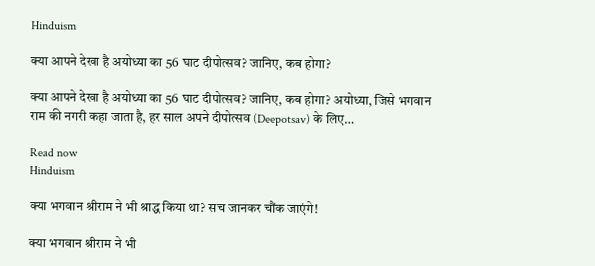Hinduism

क्या आपने देखा है अयोध्या का 56 घाट दीपोत्सव? जानिए, कब होगा?

क्या आपने देखा है अयोध्या का 56 घाट दीपोत्सव? जानिए, कब होगा? अयोध्या, जिसे भगवान राम की नगरी कहा जाता है, हर साल अपने दीपोत्सव (Deepotsav) के लिए…

Read now
Hinduism

क्या भगवान श्रीराम ने भी श्राद्ध किया था? सच जानकर चौंक जाएंगे!

क्या भगवान श्रीराम ने भी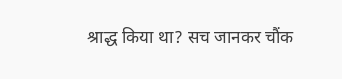श्राद्ध किया था? सच जानकर चौंक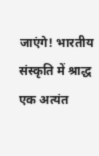जाएंगे! भारतीय संस्कृति में श्राद्ध एक अत्यंत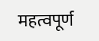महत्वपूर्ण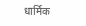धार्मिक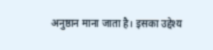अनुष्ठान माना जाता है। इसका उद्देश्य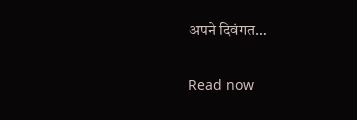अपने दिवंगत…

Read now